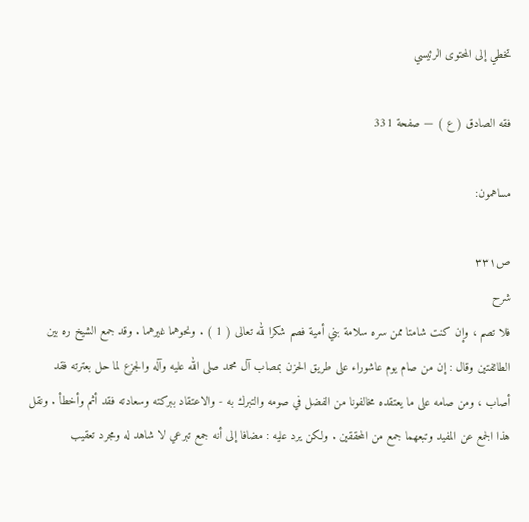تخطي إلى المحتوى الرئيسي

فقه الصادق ( ع ) — صفحة 331

مساهمون:

ص٣٣١
شرح
فلا تصم ، وإن كنت شامتا ممن سره سلامة بني أمية فصم شكرا لله تعالى ( 1 ) . ونحوهما غيرهما . وقد جمع الشيخ ره بين الطائفتين وقال : إن من صام يوم عاشوراء على طريق الحزن بمصاب آل محمد صلى الله عليه وآله والجزع لما حل بعترته فقد أصاب ، ومن صامه على ما يعتقده مخالفونا من الفضل في صومه والتبرك به - والاعتقاد ببركته وسعادته فقد أثم وأخطأ . ونقل هذا الجمع عن المفيد وتبعهما جمع من المحققين . ولكن يرد عليه : مضافا إلى أنه جمع تبرعي لا شاهد له ومجرد تعقيب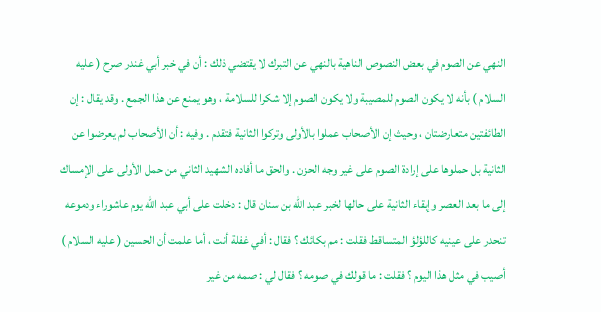النهي عن الصوم في بعض النصوص الناهية بالنهي عن التبرك لا يقتضي ذلك : أن في خبر أبي غندر صرح ( عليه السلام ) بأنه لا يكون الصوم للمصيبة ولا يكون الصوم إلا شكرا للسلامة ، وهو يمنع عن هذا الجمع . وقد يقال : إن الطائفتين متعارضتان ، وحيث إن الأصحاب عملوا بالأولى وتركوا الثانية فتقدم . وفيه : أن الأصحاب لم يعرضوا عن الثانية بل حملوها على إرادة الصوم على غير وجه الحزن . والحق ما أفاده الشهيد الثاني من حمل الأولى على الإمساك إلى ما بعد العصر وإبقاء الثانية على حالها لخبر عبد الله بن سنان قال : دخلت على أبي عبد الله يوم عاشوراء ودموعه تنحدر على عينيه كاللؤلؤ المتساقط فقلت : مم بكائك ؟ فقال : أفي غفلة أنت ، أما علمت أن الحسين ( عليه السلام ) أصيب في مثل هذا اليوم ؟ فقلت : ما قولك في صومه ؟ فقال لي : صمه من غير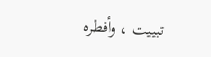تبييت ، وأفطره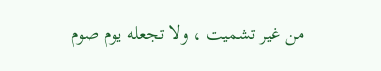من غير تشميت ، ولا تجعله يوم صوم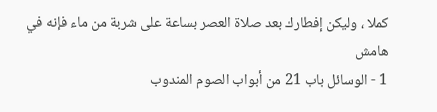كملا ، وليكن إفطارك بعد صلاة العصر بساعة على شربة من ماء فإنه في
هامش
1 - الوسائل باب 21 من أبواب الصوم المندوب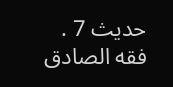حديث 7 .
فقه الصادق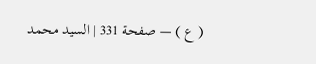( ع ) — صفحة 331 | السيد محمد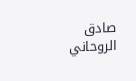صادق الروحاني